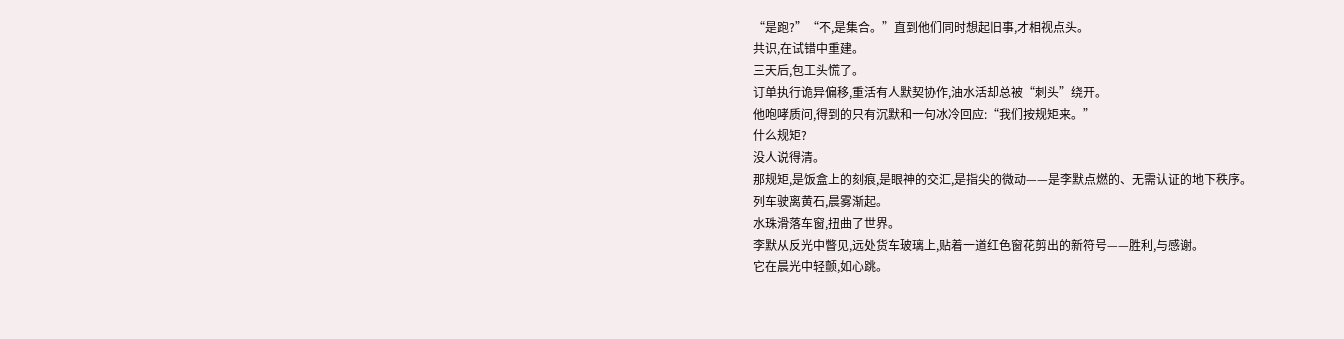“是跑?”“不,是集合。”直到他们同时想起旧事,才相视点头。
共识,在试错中重建。
三天后,包工头慌了。
订单执行诡异偏移,重活有人默契协作,油水活却总被“刺头”绕开。
他咆哮质问,得到的只有沉默和一句冰冷回应:“我们按规矩来。”
什么规矩?
没人说得清。
那规矩,是饭盒上的刻痕,是眼神的交汇,是指尖的微动——是李默点燃的、无需认证的地下秩序。
列车驶离黄石,晨雾渐起。
水珠滑落车窗,扭曲了世界。
李默从反光中瞥见,远处货车玻璃上,贴着一道红色窗花剪出的新符号——胜利,与感谢。
它在晨光中轻颤,如心跳。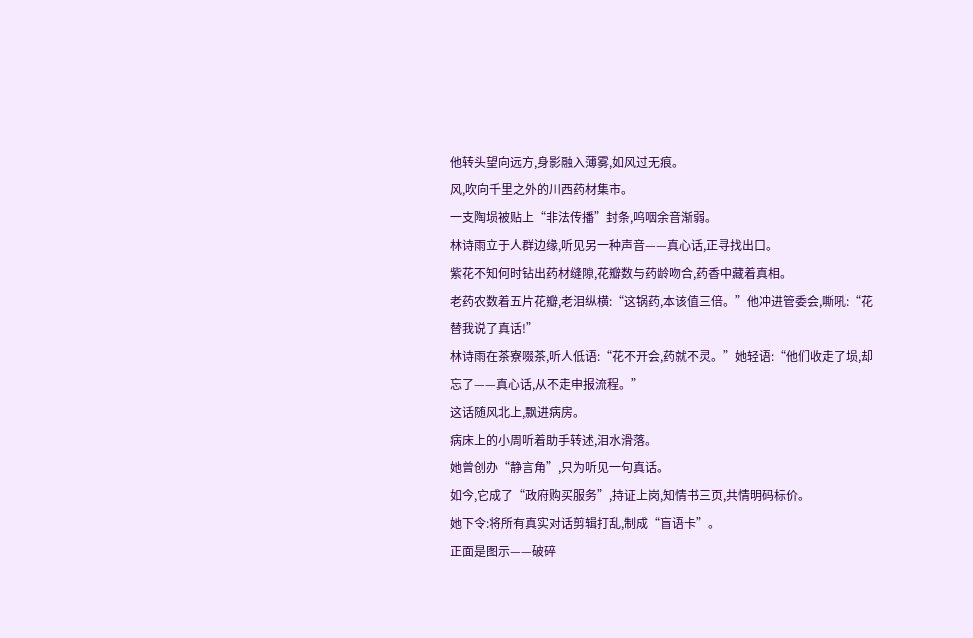他转头望向远方,身影融入薄雾,如风过无痕。
风,吹向千里之外的川西药材集市。
一支陶埙被贴上“非法传播”封条,呜咽余音渐弱。
林诗雨立于人群边缘,听见另一种声音——真心话,正寻找出口。
紫花不知何时钻出药材缝隙,花瓣数与药龄吻合,药香中藏着真相。
老药农数着五片花瓣,老泪纵横:“这锅药,本该值三倍。”他冲进管委会,嘶吼:“花替我说了真话!”
林诗雨在茶寮啜茶,听人低语:“花不开会,药就不灵。”她轻语:“他们收走了埙,却忘了——真心话,从不走申报流程。”
这话随风北上,飘进病房。
病床上的小周听着助手转述,泪水滑落。
她曾创办“静言角”,只为听见一句真话。
如今,它成了“政府购买服务”,持证上岗,知情书三页,共情明码标价。
她下令:将所有真实对话剪辑打乱,制成“盲语卡”。
正面是图示——破碎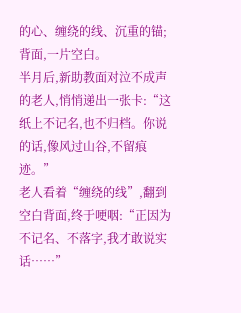的心、缠绕的线、沉重的锚;背面,一片空白。
半月后,新助教面对泣不成声的老人,悄悄递出一张卡:“这纸上不记名,也不归档。你说的话,像风过山谷,不留痕迹。”
老人看着“缠绕的线”,翻到空白背面,终于哽咽:“正因为不记名、不落字,我才敢说实话……”